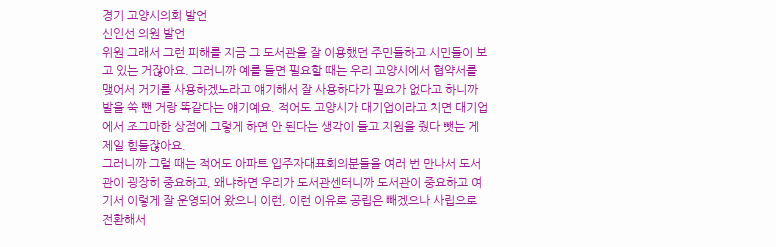경기 고양시의회 발언
신인선 의원 발언
위원 그래서 그런 피해를 지금 그 도서관을 잘 이용했던 주민들하고 시민들이 보고 있는 거잖아요. 그러니까 예를 들면 필요할 때는 우리 고양시에서 협약서를 맺어서 거기를 사용하겠노라고 얘기해서 잘 사용하다가 필요가 없다고 하니까 발을 쑥 뺀 거랑 똑같다는 얘기예요. 적어도 고양시가 대기업이라고 치면 대기업에서 조그마한 상점에 그렇게 하면 안 된다는 생각이 들고 지원을 줬다 뺏는 게 제일 힘들잖아요.
그러니까 그럴 때는 적어도 아파트 입주자대표회의분들을 여러 번 만나서 도서관이 굉장히 중요하고, 왜냐하면 우리가 도서관센터니까 도서관이 중요하고 여기서 이렇게 잘 운영되어 왔으니 이런, 이런 이유로 공립은 빼겠으나 사립으로 전환해서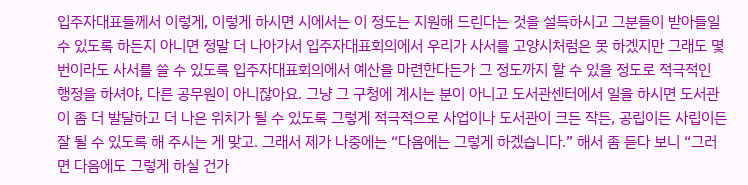입주자대표들께서 이렇게, 이렇게 하시면 시에서는 이 정도는 지원해 드린다는 것을 설득하시고 그분들이 받아들일 수 있도록 하든지 아니면 정말 더 나아가서 입주자대표회의에서 우리가 사서를 고양시처럼은 못 하겠지만 그래도 몇 번이라도 사서를 쓸 수 있도록 입주자대표회의에서 예산을 마련한다든가 그 정도까지 할 수 있을 정도로 적극적인 행정을 하셔야, 다른 공무원이 아니잖아요. 그냥 그 구청에 계시는 분이 아니고 도서관센터에서 일을 하시면 도서관이 좀 더 발달하고 더 나은 위치가 될 수 있도록 그렇게 적극적으로 사업이나 도서관이 크든 작든, 공립이든 사립이든 잘 될 수 있도록 해 주시는 게 맞고. 그래서 제가 나중에는 “다음에는 그렇게 하겠습니다.” 해서 좀 듣다 보니 “그러면 다음에도 그렇게 하실 건가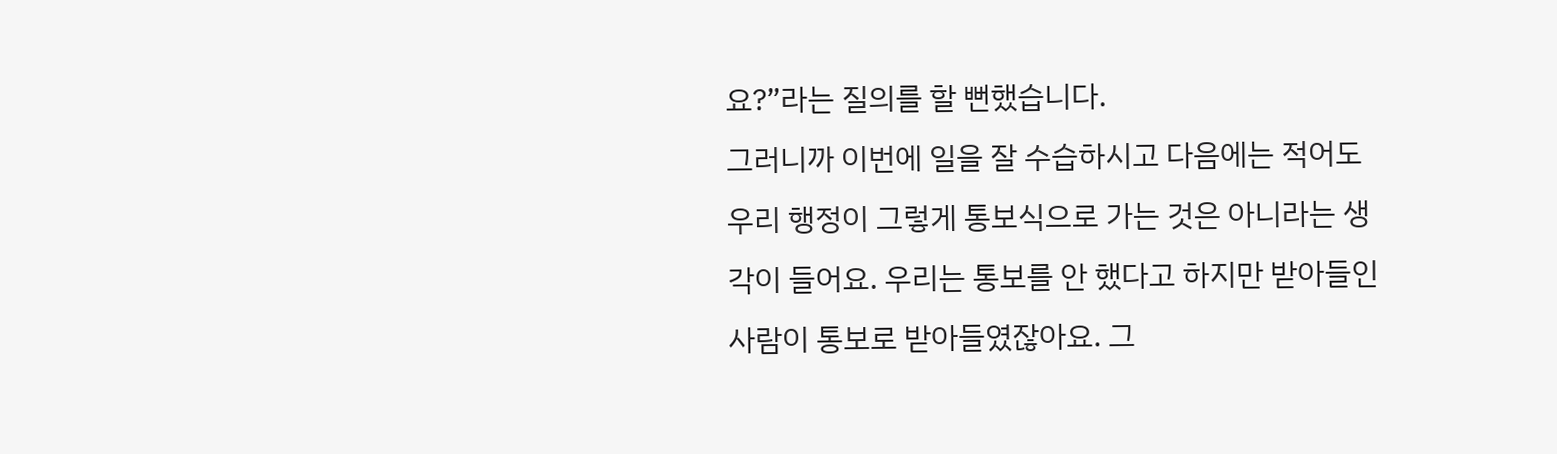요?”라는 질의를 할 뻔했습니다.
그러니까 이번에 일을 잘 수습하시고 다음에는 적어도 우리 행정이 그렇게 통보식으로 가는 것은 아니라는 생각이 들어요. 우리는 통보를 안 했다고 하지만 받아들인 사람이 통보로 받아들였잖아요. 그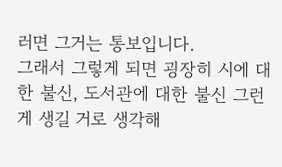러면 그거는 통보입니다.
그래서 그렇게 되면 굉장히 시에 대한 불신, 도서관에 대한 불신 그런 게 생길 거로 생각해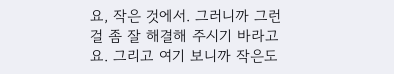요, 작은 것에서. 그러니까 그런 걸 좀 잘 해결해 주시기 바라고요. 그리고 여기 보니까 작은도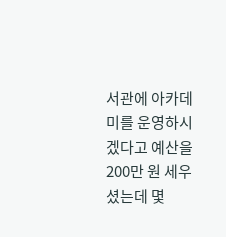서관에 아카데미를 운영하시겠다고 예산을 200만 원 세우셨는데 몇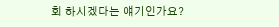회 하시겠다는 얘기인가요?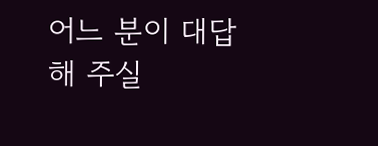어느 분이 대답해 주실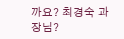까요? 최경숙 과장님?